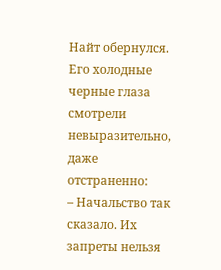Найт обернулся. Его холодные черные глаза смотрели невыразительно, даже отстраненно:
– Начальство так сказало. Их запреты нельзя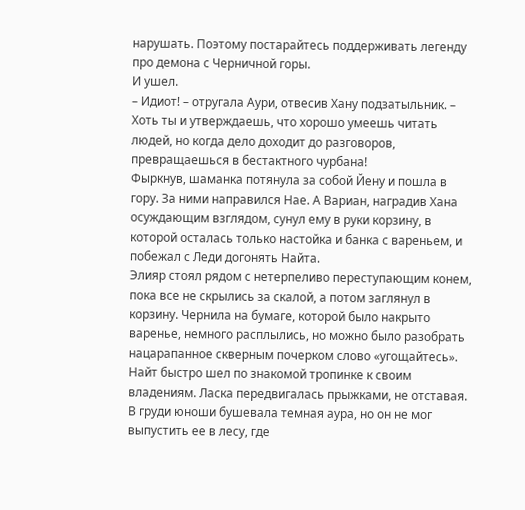нарушать. Поэтому постарайтесь поддерживать легенду про демона с Черничной горы.
И ушел.
– Идиот! – отругала Аури, отвесив Хану подзатыльник. – Хоть ты и утверждаешь, что хорошо умеешь читать людей, но когда дело доходит до разговоров, превращаешься в бестактного чурбана!
Фыркнув, шаманка потянула за собой Йену и пошла в гору. За ними направился Нае. А Вариан, наградив Хана осуждающим взглядом, сунул ему в руки корзину, в которой осталась только настойка и банка с вареньем, и побежал с Леди догонять Найта.
Элияр стоял рядом с нетерпеливо переступающим конем, пока все не скрылись за скалой, а потом заглянул в корзину. Чернила на бумаге, которой было накрыто варенье, немного расплылись, но можно было разобрать нацарапанное скверным почерком слово «угощайтесь».
Найт быстро шел по знакомой тропинке к своим владениям. Ласка передвигалась прыжками, не отставая.
В груди юноши бушевала темная аура, но он не мог выпустить ее в лесу, где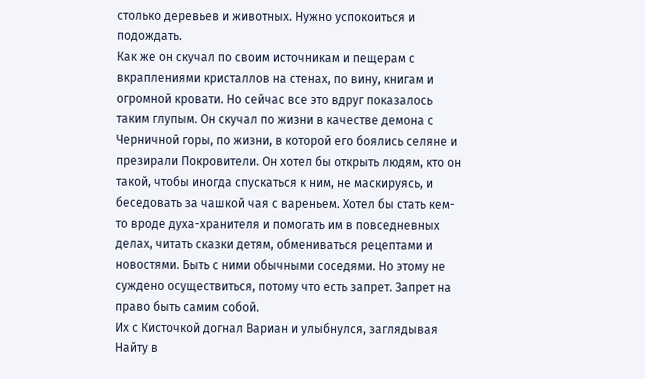столько деревьев и животных. Нужно успокоиться и подождать.
Как же он скучал по своим источникам и пещерам с вкраплениями кристаллов на стенах, по вину, книгам и огромной кровати. Но сейчас все это вдруг показалось таким глупым. Он скучал по жизни в качестве демона с Черничной горы, по жизни, в которой его боялись селяне и презирали Покровители. Он хотел бы открыть людям, кто он такой, чтобы иногда спускаться к ним, не маскируясь, и беседовать за чашкой чая с вареньем. Хотел бы стать кем-то вроде духа-хранителя и помогать им в повседневных делах, читать сказки детям, обмениваться рецептами и новостями. Быть с ними обычными соседями. Но этому не суждено осуществиться, потому что есть запрет. Запрет на право быть самим собой.
Их с Кисточкой догнал Вариан и улыбнулся, заглядывая Найту в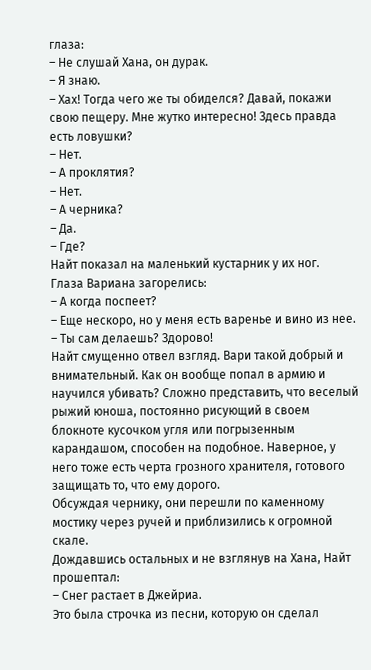глаза:
– Не слушай Хана, он дурак.
– Я знаю.
– Хах! Тогда чего же ты обиделся? Давай, покажи свою пещеру. Мне жутко интересно! Здесь правда есть ловушки?
– Нет.
– А проклятия?
– Нет.
– А черника?
– Да.
– Где?
Найт показал на маленький кустарник у их ног.
Глаза Вариана загорелись:
– А когда поспеет?
– Еще нескоро, но у меня есть варенье и вино из нее.
– Ты сам делаешь? Здорово!
Найт смущенно отвел взгляд. Вари такой добрый и внимательный. Как он вообще попал в армию и научился убивать? Сложно представить, что веселый рыжий юноша, постоянно рисующий в своем блокноте кусочком угля или погрызенным карандашом, способен на подобное. Наверное, у него тоже есть черта грозного хранителя, готового защищать то, что ему дорого.
Обсуждая чернику, они перешли по каменному мостику через ручей и приблизились к огромной скале.
Дождавшись остальных и не взглянув на Хана, Найт прошептал:
– Снег растает в Джейриа.
Это была строчка из песни, которую он сделал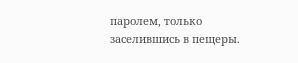паролем, только заселившись в пещеры.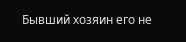Бывший хозяин его не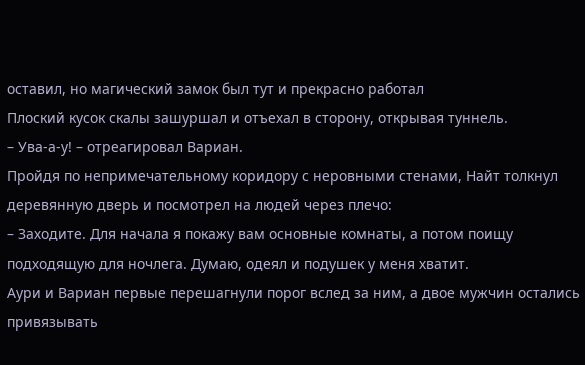оставил, но магический замок был тут и прекрасно работал
Плоский кусок скалы зашуршал и отъехал в сторону, открывая туннель.
– Ува-а-у! – отреагировал Вариан.
Пройдя по непримечательному коридору с неровными стенами, Найт толкнул деревянную дверь и посмотрел на людей через плечо:
– Заходите. Для начала я покажу вам основные комнаты, а потом поищу подходящую для ночлега. Думаю, одеял и подушек у меня хватит.
Аури и Вариан первые перешагнули порог вслед за ним, а двое мужчин остались привязывать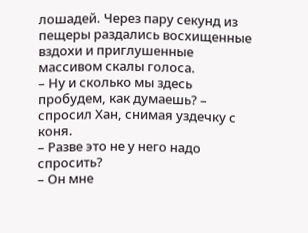лошадей. Через пару секунд из пещеры раздались восхищенные вздохи и приглушенные массивом скалы голоса.
– Ну и сколько мы здесь пробудем, как думаешь? – спросил Хан, снимая уздечку с коня.
– Разве это не у него надо спросить?
– Он мне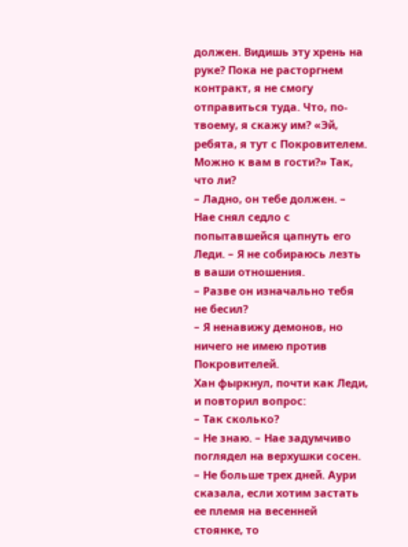должен. Видишь эту хрень на руке? Пока не расторгнем контракт, я не смогу отправиться туда. Что, по-твоему, я скажу им? «Эй, ребята, я тут с Покровителем. Можно к вам в гости?» Так, что ли?
– Ладно, он тебе должен. – Нае снял седло с попытавшейся цапнуть его Леди. – Я не собираюсь лезть в ваши отношения.
– Разве он изначально тебя не бесил?
– Я ненавижу демонов, но ничего не имею против Покровителей.
Хан фыркнул, почти как Леди, и повторил вопрос:
– Так сколько?
– Не знаю. – Нае задумчиво поглядел на верхушки сосен. – Не больше трех дней. Аури сказала, если хотим застать ее племя на весенней стоянке, то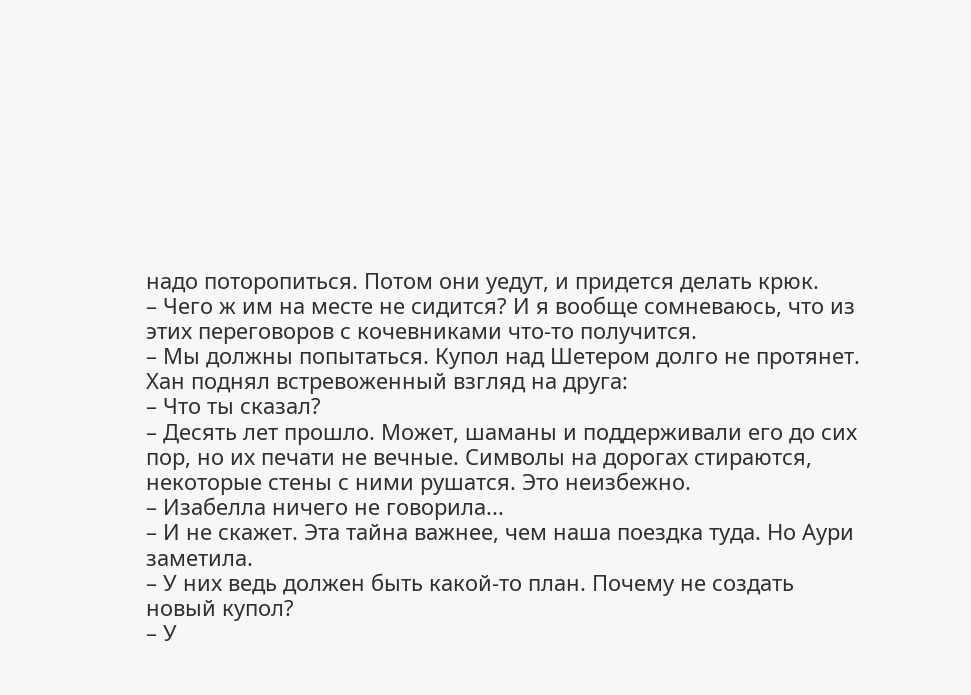надо поторопиться. Потом они уедут, и придется делать крюк.
– Чего ж им на месте не сидится? И я вообще сомневаюсь, что из этих переговоров с кочевниками что-то получится.
– Мы должны попытаться. Купол над Шетером долго не протянет.
Хан поднял встревоженный взгляд на друга:
– Что ты сказал?
– Десять лет прошло. Может, шаманы и поддерживали его до сих пор, но их печати не вечные. Символы на дорогах стираются, некоторые стены с ними рушатся. Это неизбежно.
– Изабелла ничего не говорила...
– И не скажет. Эта тайна важнее, чем наша поездка туда. Но Аури заметила.
– У них ведь должен быть какой-то план. Почему не создать новый купол?
– У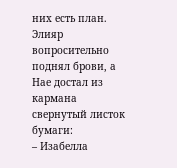них есть план.
Элияр вопросительно поднял брови, а Нае достал из кармана свернутый листок бумаги:
– Изабелла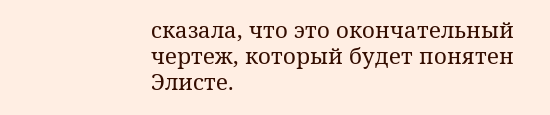сказала, что это окончательный чертеж, который будет понятен Элисте.